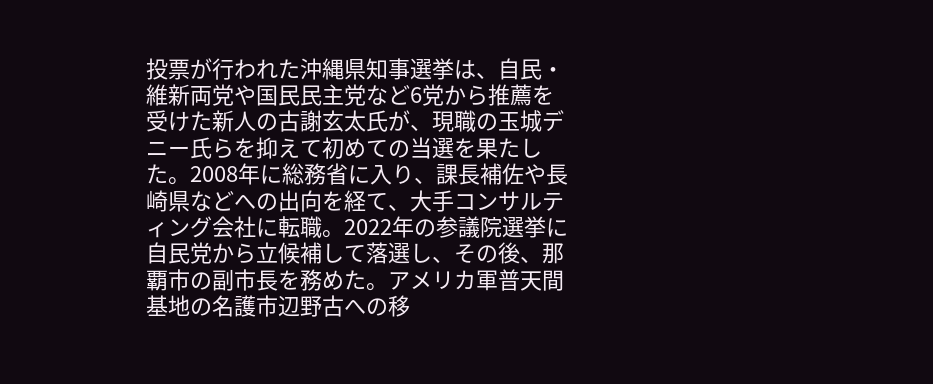投票が行われた沖縄県知事選挙は、自民・維新両党や国民民主党など6党から推薦を受けた新人の古謝玄太氏が、現職の玉城デニー氏らを抑えて初めての当選を果たした。2008年に総務省に入り、課長補佐や長崎県などへの出向を経て、大手コンサルティング会社に転職。2022年の参議院選挙に自民党から立候補して落選し、その後、那覇市の副市長を務めた。アメリカ軍普天間基地の名護市辺野古への移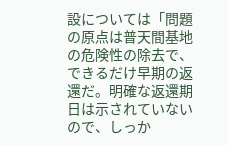設については「問題の原点は普天間基地の危険性の除去で、できるだけ早期の返還だ。明確な返還期日は示されていないので、しっか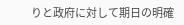りと政府に対して期日の明確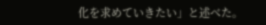化を求めていきたい」と述べた。